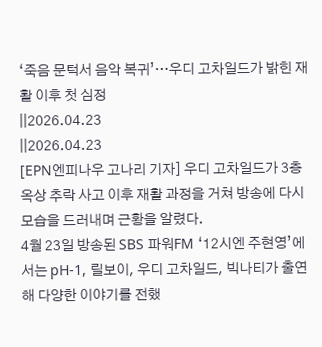‘죽음 문턱서 음악 복귀’…우디 고차일드가 밝힌 재활 이후 첫 심정
||2026.04.23
||2026.04.23
[EPN엔피나우 고나리 기자] 우디 고차일드가 3층 옥상 추락 사고 이후 재활 과정을 거쳐 방송에 다시 모습을 드러내며 근황을 알렸다.
4월 23일 방송된 SBS 파워FM ‘12시엔 주현영’에서는 pH-1, 릴보이, 우디 고차일드, 빅나티가 출연해 다양한 이야기를 전했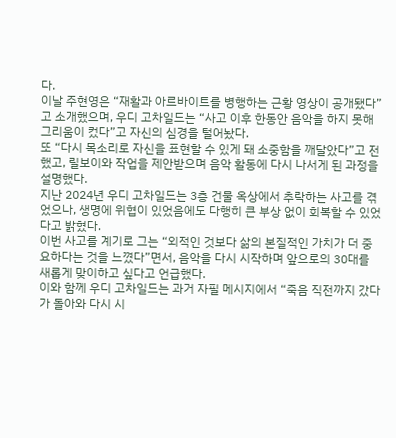다.
이날 주현영은 “재활과 아르바이트를 병행하는 근황 영상이 공개됐다”고 소개했으며, 우디 고차일드는 “사고 이후 한동안 음악을 하지 못해 그리움이 컸다”고 자신의 심경을 털어놨다.
또 “다시 목소리로 자신을 표현할 수 있게 돼 소중함을 깨달았다”고 전했고, 릴보이와 작업을 제안받으며 음악 활동에 다시 나서게 된 과정을 설명했다.
지난 2024년 우디 고차일드는 3층 건물 옥상에서 추락하는 사고를 겪었으나, 생명에 위협이 있었음에도 다행히 큰 부상 없이 회복할 수 있었다고 밝혔다.
이번 사고를 계기로 그는 “외적인 것보다 삶의 본질적인 가치가 더 중요하다는 것을 느꼈다”면서, 음악을 다시 시작하며 앞으로의 30대를 새롭게 맞이하고 싶다고 언급했다.
이와 함께 우디 고차일드는 과거 자필 메시지에서 “죽음 직전까지 갔다가 돌아와 다시 시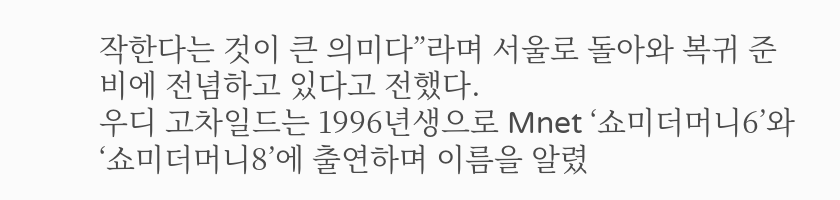작한다는 것이 큰 의미다”라며 서울로 돌아와 복귀 준비에 전념하고 있다고 전했다.
우디 고차일드는 1996년생으로 Mnet ‘쇼미더머니6’와 ‘쇼미더머니8’에 출연하며 이름을 알렸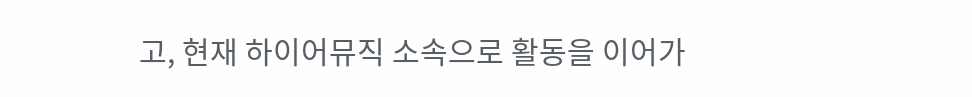고, 현재 하이어뮤직 소속으로 활동을 이어가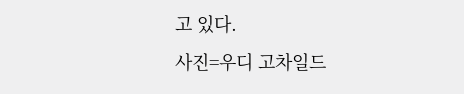고 있다.
사진=우디 고차일드